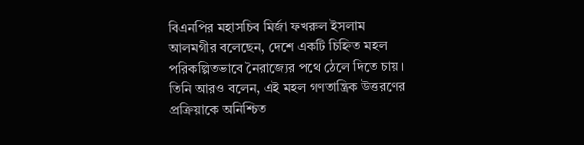বিএনপির মহাসচিব মির্জা ফখরুল ইসলাম আলমগীর বলেছেন, দেশে একটি চিহ্নিত মহল পরিকল্পিতভাবে নৈরাজ্যের পথে ঠেলে দিতে চায়। তিনি আরও বলেন, এই মহল গণতান্ত্রিক উত্তরণের প্রক্রিয়াকে অনিশ্চিত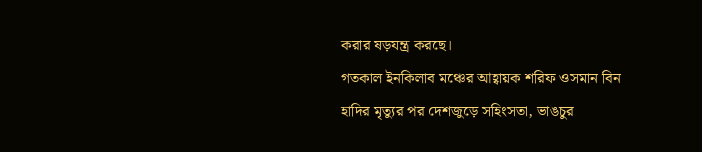করার ষড়যন্ত্র করছে।
গতকাল ইনকিলাব মঞ্চের আহ্বায়ক শরিফ ওসমান বিন হাদির মৃত্যুর পর দেশজুড়ে সহিংসতা, ভাঙচুর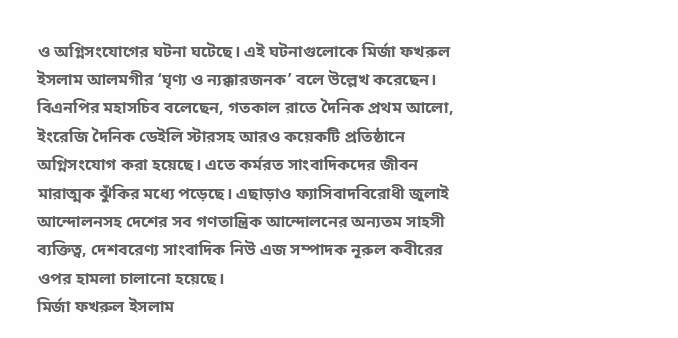ও অগ্নিসংযোগের ঘটনা ঘটেছে। এই ঘটনাগুলোকে মির্জা ফখরুল ইসলাম আলমগীর ‘ঘৃণ্য ও ন্যক্কারজনক’ বলে উল্লেখ করেছেন।
বিএনপির মহাসচিব বলেছেন, গতকাল রাতে দৈনিক প্রথম আলো, ইংরেজি দৈনিক ডেইলি স্টারসহ আরও কয়েকটি প্রতিষ্ঠানে অগ্নিসংযোগ করা হয়েছে। এতে কর্মরত সাংবাদিকদের জীবন মারাত্মক ঝুঁকির মধ্যে পড়েছে। এছাড়াও ফ্যাসিবাদবিরোধী জুলাই আন্দোলনসহ দেশের সব গণতান্ত্রিক আন্দোলনের অন্যতম সাহসী ব্যক্তিত্ব, দেশবরেণ্য সাংবাদিক নিউ এজ সম্পাদক নূরুল কবীরের ওপর হামলা চালানো হয়েছে।
মির্জা ফখরুল ইসলাম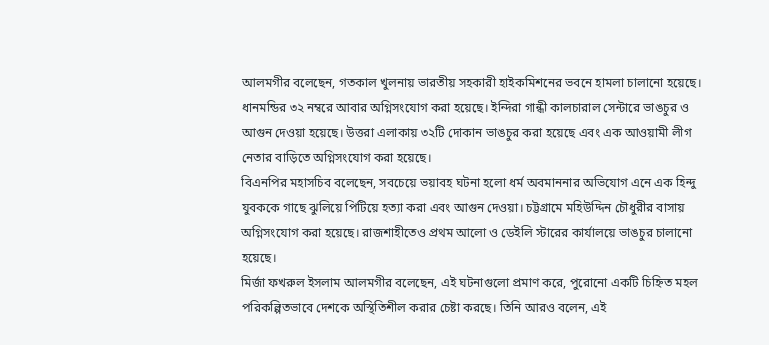আলমগীর বলেছেন, গতকাল খুলনায় ভারতীয় সহকারী হাইকমিশনের ভবনে হামলা চালানো হয়েছে। ধানমন্ডির ৩২ নম্বরে আবার অগ্নিসংযোগ করা হয়েছে। ইন্দিরা গান্ধী কালচারাল সেন্টারে ভাঙচুর ও আগুন দেওয়া হয়েছে। উত্তরা এলাকায় ৩২টি দোকান ভাঙচুর করা হয়েছে এবং এক আওয়ামী লীগ নেতার বাড়িতে অগ্নিসংযোগ করা হয়েছে।
বিএনপির মহাসচিব বলেছেন, সবচেয়ে ভয়াবহ ঘটনা হলো ধর্ম অবমাননার অভিযোগ এনে এক হিন্দু যুবককে গাছে ঝুলিয়ে পিটিয়ে হত্যা করা এবং আগুন দেওয়া। চট্টগ্রামে মহিউদ্দিন চৌধুরীর বাসায় অগ্নিসংযোগ করা হয়েছে। রাজশাহীতেও প্রথম আলো ও ডেইলি স্টারের কার্যালয়ে ভাঙচুর চালানো হয়েছে।
মির্জা ফখরুল ইসলাম আলমগীর বলেছেন, এই ঘটনাগুলো প্রমাণ করে, পুরোনো একটি চিহ্নিত মহল পরিকল্পিতভাবে দেশকে অস্থিতিশীল করার চেষ্টা করছে। তিনি আরও বলেন, এই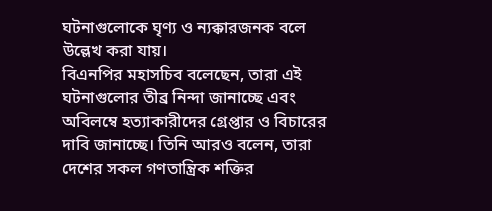ঘটনাগুলোকে ঘৃণ্য ও ন্যক্কারজনক বলে উল্লেখ করা যায়।
বিএনপির মহাসচিব বলেছেন, তারা এই ঘটনাগুলোর তীব্র নিন্দা জানাচ্ছে এবং অবিলম্বে হত্যাকারীদের গ্রেপ্তার ও বিচারের দাবি জানাচ্ছে। তিনি আরও বলেন, তারা দেশের সকল গণতান্ত্রিক শক্তির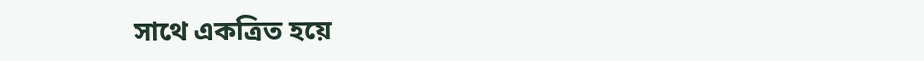সাথে একত্রিত হয়ে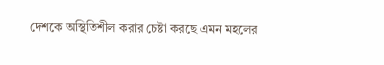দেশকে অস্থিতিশীল করার চেষ্টা করছে এমন মহলের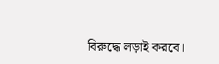বিরুদ্ধে লড়াই করবে।